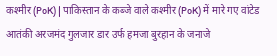कश्मीर (PoK) | पाकिस्तान के कब्जे वाले कश्मीर (PoK) में मारे गए वांटेड आतंकी अरजमंद गुलजार डार उर्फ हमजा बुरहान के जनाजे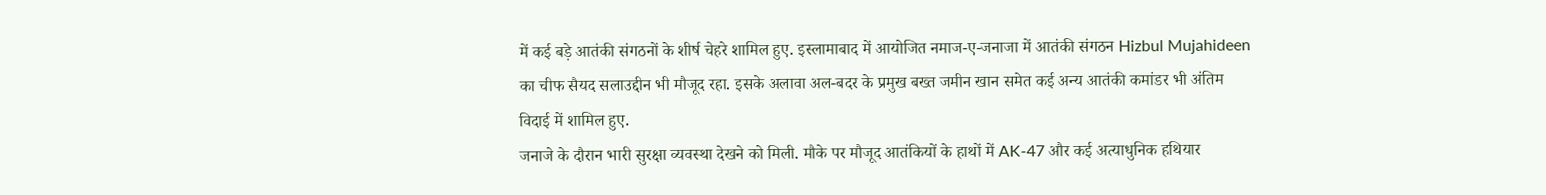में कई बड़े आतंकी संगठनों के शीर्ष चेहरे शामिल हुए. इस्लामाबाद में आयोजित नमाज-ए-जनाजा में आतंकी संगठन Hizbul Mujahideen का चीफ सैयद सलाउद्दीन भी मौजूद रहा. इसके अलावा अल-बदर के प्रमुख बख्त जमीन खान समेत कई अन्य आतंकी कमांडर भी अंतिम विदाई में शामिल हुए.
जनाजे के दौरान भारी सुरक्षा व्यवस्था देखने को मिली. मौके पर मौजूद आतंकियों के हाथों में AK-47 और कई अत्याधुनिक हथियार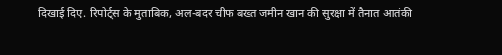दिखाई दिए. रिपोर्ट्स के मुताबिक, अल-बदर चीफ बख्त जमीन खान की सुरक्षा में तैनात आतंकी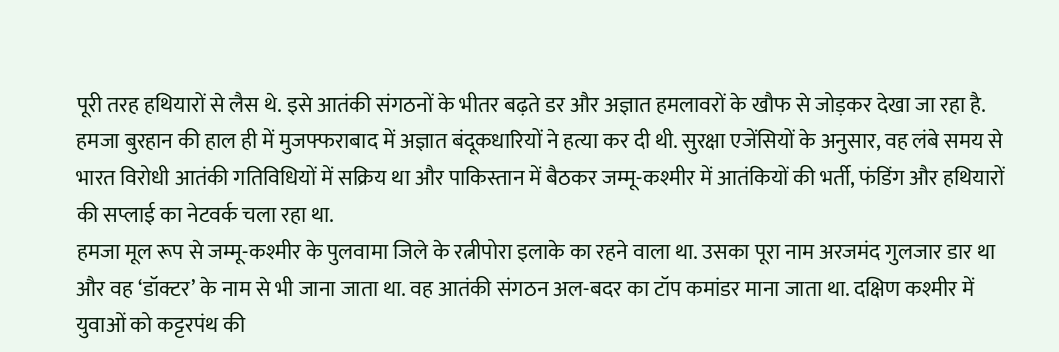पूरी तरह हथियारों से लैस थे. इसे आतंकी संगठनों के भीतर बढ़ते डर और अज्ञात हमलावरों के खौफ से जोड़कर देखा जा रहा है.
हमजा बुरहान की हाल ही में मुजफ्फराबाद में अज्ञात बंदूकधारियों ने हत्या कर दी थी. सुरक्षा एजेंसियों के अनुसार, वह लंबे समय से भारत विरोधी आतंकी गतिविधियों में सक्रिय था और पाकिस्तान में बैठकर जम्मू-कश्मीर में आतंकियों की भर्ती, फंडिंग और हथियारों की सप्लाई का नेटवर्क चला रहा था.
हमजा मूल रूप से जम्मू-कश्मीर के पुलवामा जिले के रत्नीपोरा इलाके का रहने वाला था. उसका पूरा नाम अरजमंद गुलजार डार था और वह ‘डॉक्टर’ के नाम से भी जाना जाता था. वह आतंकी संगठन अल-बदर का टॉप कमांडर माना जाता था. दक्षिण कश्मीर में युवाओं को कट्टरपंथ की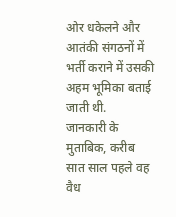ओर धकेलने और आतंकी संगठनों में भर्ती कराने में उसकी अहम भूमिका बताई जाती थी.
जानकारी के मुताबिक, करीब सात साल पहले वह वैध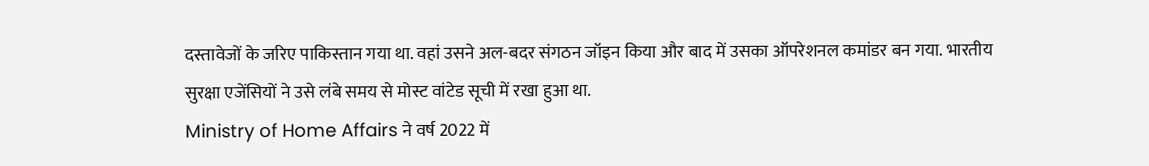दस्तावेजों के जरिए पाकिस्तान गया था. वहां उसने अल-बदर संगठन जॉइन किया और बाद में उसका ऑपरेशनल कमांडर बन गया. भारतीय सुरक्षा एजेंसियों ने उसे लंबे समय से मोस्ट वांटेड सूची में रखा हुआ था.
Ministry of Home Affairs ने वर्ष 2022 में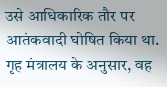उसे आधिकारिक तौर पर आतंकवादी घोषित किया था. गृह मंत्रालय के अनुसार, वह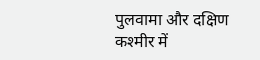पुलवामा और दक्षिण कश्मीर में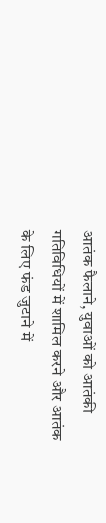आतंक फैलाने, युवाओं को आतंकी गतिविधियों में शामिल करने और आतंक के लिए फंड जुटाने में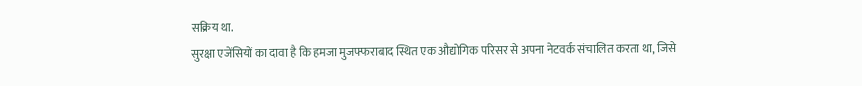सक्रिय था.
सुरक्षा एजेंसियों का दावा है कि हमजा मुजफ्फराबाद स्थित एक औद्योगिक परिसर से अपना नेटवर्क संचालित करता था, जिसे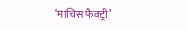‘माचिस फैक्ट्री’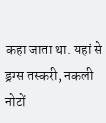कहा जाता था. यहां से ड्रग्स तस्करी, नकली नोटों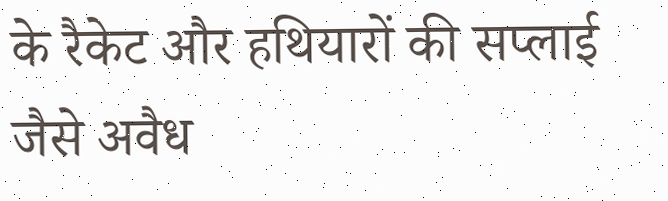के रैकेट और हथियारों की सप्लाई जैसे अवैध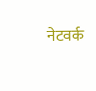नेटवर्क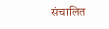संचालित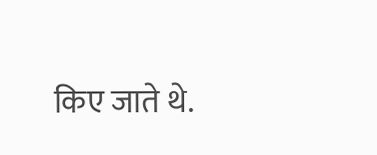किए जाते थे.